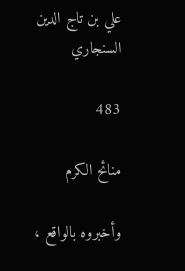علي بن تاج الدين السنجاري

483

منائح الكرم

وأخبروه بالواقع ،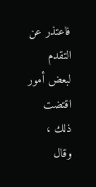فاعتذر عن التقدم لبعض أمور اقتضت ذلك ، وقال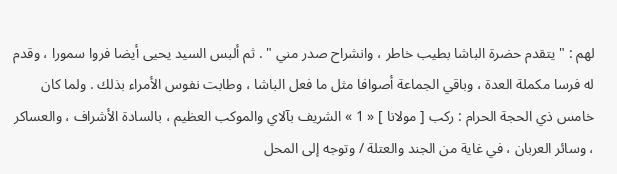لهم : " يتقدم حضرة الباشا بطيب خاطر ، وانشراح صدر مني " . ثم ألبس السيد يحيى أيضا فروا سمورا ، وقدم له فرسا مكملة العدة ، وباقي الجماعة أصوافا مثل ما فعل الباشا ، وطابت نفوس الأمراء بذلك . ولما كان خامس ذي الحجة الحرام : ركب [ مولانا ] « 1 » الشريف بآلاي والموكب العظيم ، بالسادة الأشراف ، والعساكر ، وسائر العربان ، في غاية من الجند والعتلة / وتوجه إلى المحل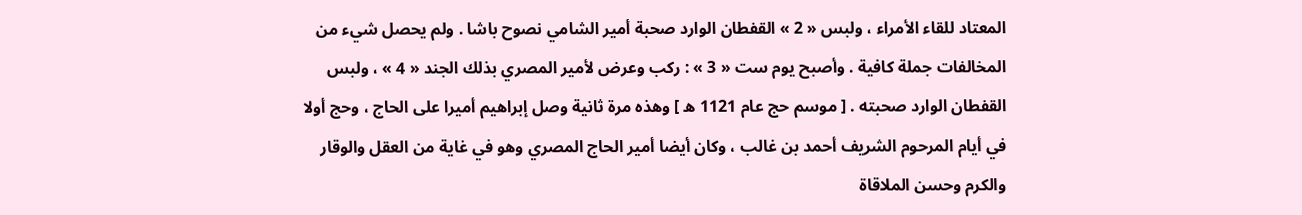المعتاد للقاء الأمراء ، ولبس « 2 » القفطان الوارد صحبة أمير الشامي نصوح باشا . ولم يحصل شيء من المخالفات جملة كافية . وأصبح يوم ست « 3 » : ركب وعرض لأمير المصري بذلك الجند « 4 » ، ولبس القفطان الوارد صحبته . [ موسم حج عام 1121 ه ] وهذه مرة ثانية وصل إبراهيم أميرا على الحاج ، وحج أولا في أيام المرحوم الشريف أحمد بن غالب ، وكان أيضا أمير الحاج المصري وهو في غاية من العقل والوقار والكرم وحسن الملاقاة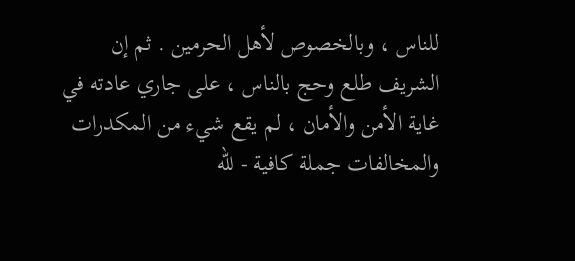للناس ، وبالخصوص لأهل الحرمين . ثم إن الشريف طلع وحج بالناس ، على جاري عادته في غاية الأمن والأمان ، لم يقع شيء من المكدرات والمخالفات جملة كافية - للّه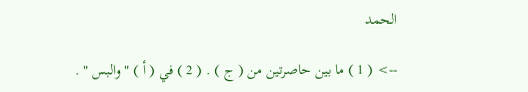الحمد

--> ( 1 ) ما بين حاصرتين من ( ج ) . ( 2 ) في ( أ ) " والبس " .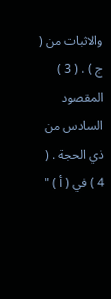والاثبات من ( ج ) . ( 3 ) المقصود السادس من ذي الحجة . ( 4 ) في ( أ ) "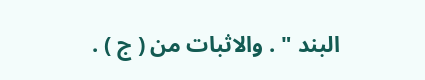البند " . والاثبات من ( ج ) .